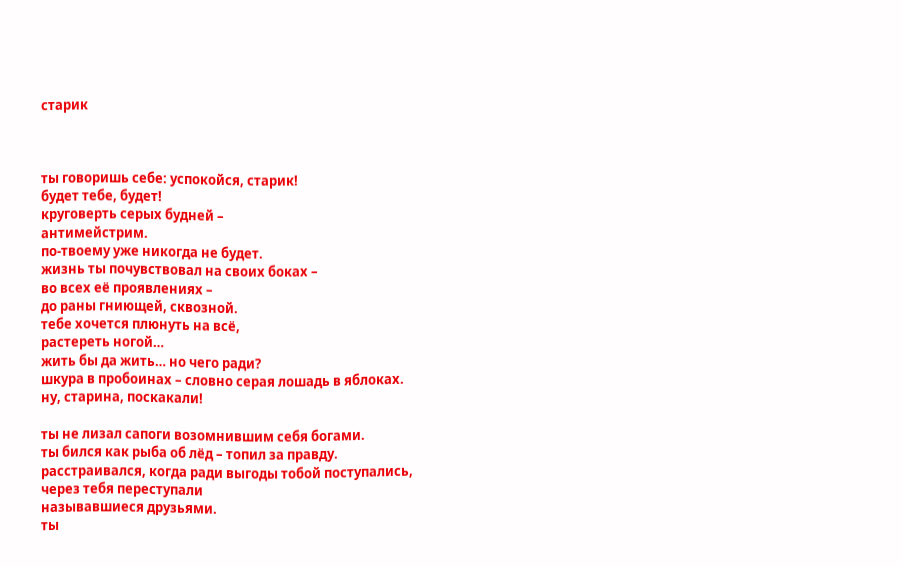старик



ты говоришь себе: успокойся, старик!
будет тебе, будет!
круговерть серых будней –
антимейстрим.
по-твоему уже никогда не будет.
жизнь ты почувствовал на своих боках –
во всех её проявлениях –
до раны гниющей, сквозной.
тебе хочется плюнуть на всё,
растереть ногой…
жить бы да жить… но чего ради?
шкура в пробоинах – словно серая лошадь в яблоках.
ну, старина, поскакали!

ты не лизал сапоги возомнившим себя богами.
ты бился как рыба об лёд – топил за правду.
расстраивался, когда ради выгоды тобой поступались,
через тебя переступали
называвшиеся друзьями.
ты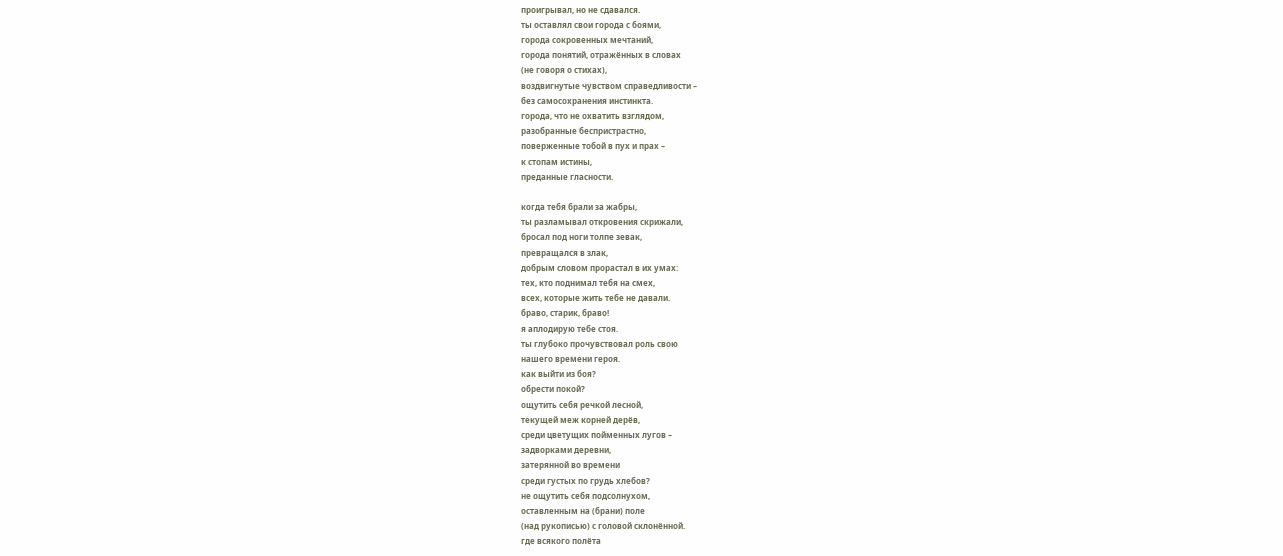проигрывал, но не сдавался.
ты оставлял свои города с боями,
города сокровенных мечтаний,
города понятий, отражённых в словах
(не говоря о стихах),
воздвигнутые чувством справедливости –
без самосохранения инстинкта.
города, что не охватить взглядом,
разобранные беспристрастно,
поверженные тобой в пух и прах –
к стопам истины,
преданные гласности.

когда тебя брали за жабры,
ты разламывал откровения скрижали,
бросал под ноги толпе зевак,
превращался в злак,
добрым словом прорастал в их умах:
тех, кто поднимал тебя на смех,
всех, которые жить тебе не давали.
браво, старик, браво!
я аплодирую тебе стоя.
ты глубоко прочувствовал роль свою
нашего времени героя.
как выйти из боя?
обрести покой?
ощутить себя речкой лесной,
текущей меж корней дерёв,
среди цветущих пойменных лугов –
задворками деревни,
затерянной во времени
среди густых по грудь хлебов?
не ощутить себя подсолнухом,
оставленным на (брани) поле
(над рукописью) с головой склонённой.
где всякого полёта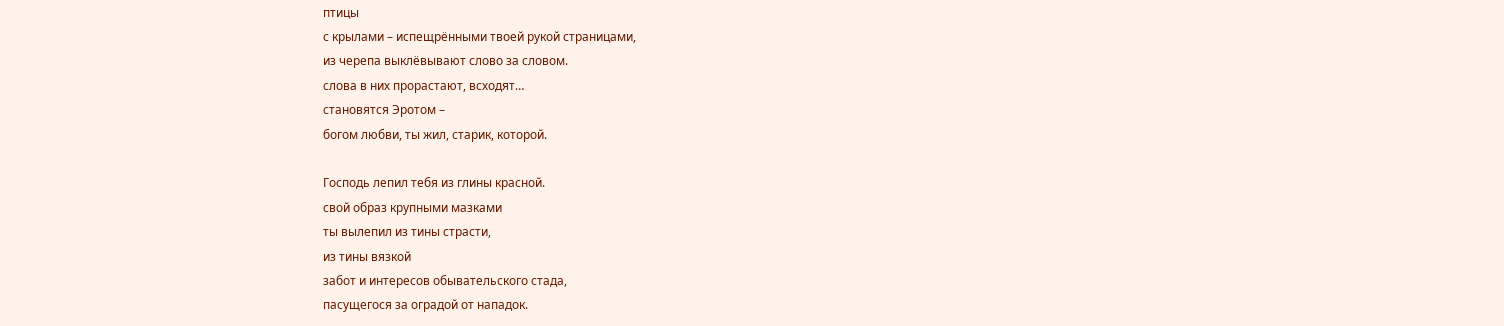птицы
с крылами – испещрёнными твоей рукой страницами,
из черепа выклёвывают слово за словом.
слова в них прорастают, всходят…
становятся Эротом –
богом любви, ты жил, старик, которой.

Господь лепил тебя из глины красной.
свой образ крупными мазками
ты вылепил из тины страсти,
из тины вязкой
забот и интересов обывательского стада,
пасущегося за оградой от нападок.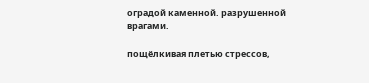оградой каменной. разрушенной врагами.

пощёлкивая плетью стрессов,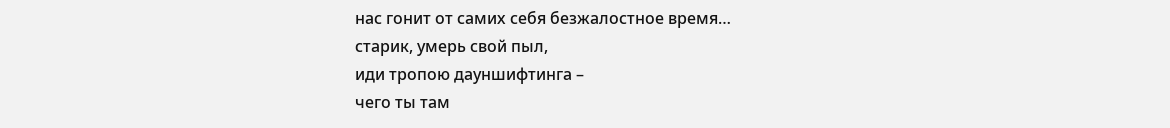нас гонит от самих себя безжалостное время…
старик, умерь свой пыл,
иди тропою дауншифтинга –
чего ты там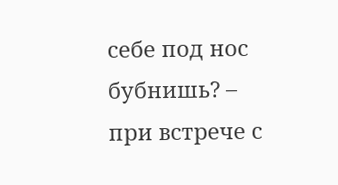себе под нос бубнишь? –
при встрече с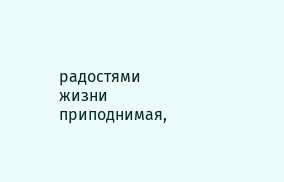радостями жизни
приподнимая,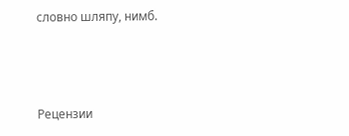словно шляпу, нимб.



Рецензии